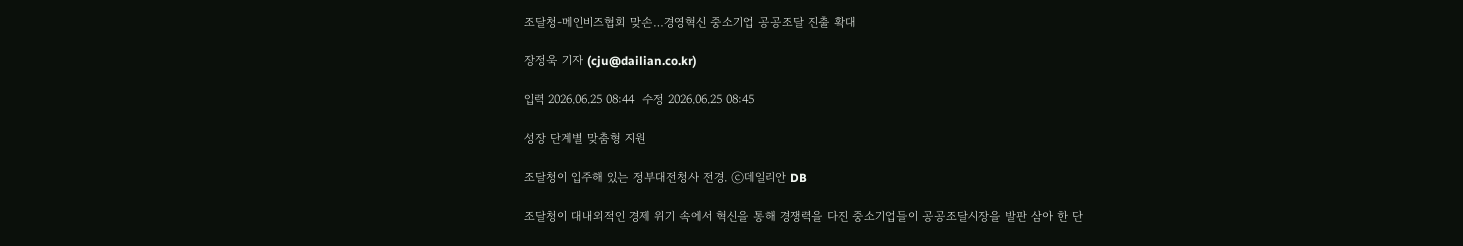조달청-메인비즈협회 맞손…경영혁신 중소기업 공공조달 진출 확대

장정욱 기자 (cju@dailian.co.kr)

입력 2026.06.25 08:44  수정 2026.06.25 08:45

성장 단계별 맞춤형 지원

조달청이 입주해 있는 정부대전청사 전경. ⓒ데일리안 DB

조달청이 대내외적인 경제 위기 속에서 혁신을 통해 경쟁력을 다진 중소기업들이 공공조달시장을 발판 삼아 한 단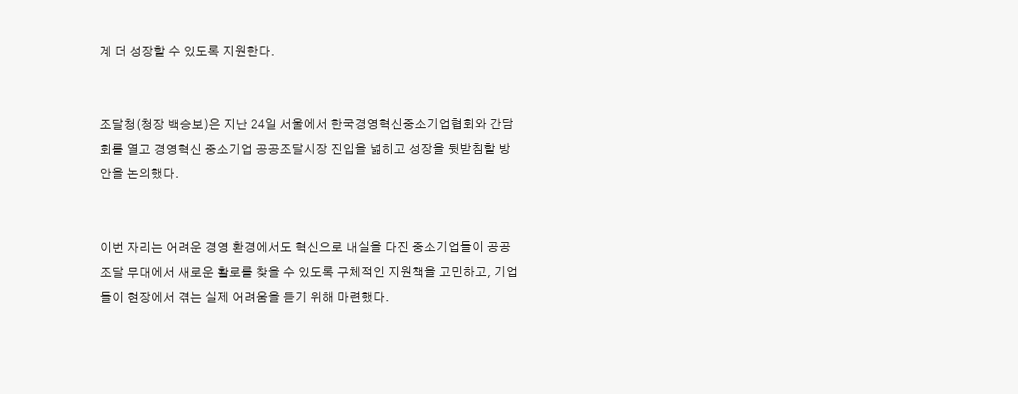계 더 성장할 수 있도록 지원한다.


조달청(청장 백승보)은 지난 24일 서울에서 한국경영혁신중소기업협회와 간담회를 열고 경영혁신 중소기업 공공조달시장 진입을 넓히고 성장을 뒷받침할 방안을 논의했다.


이번 자리는 어려운 경영 환경에서도 혁신으로 내실을 다진 중소기업들이 공공조달 무대에서 새로운 활로를 찾을 수 있도록 구체적인 지원책을 고민하고, 기업들이 현장에서 겪는 실제 어려움을 듣기 위해 마련했다.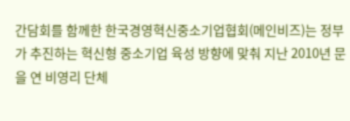간담회를 함께한 한국경영혁신중소기업협회(메인비즈)는 정부가 추진하는 혁신형 중소기업 육성 방향에 맞춰 지난 2010년 문을 연 비영리 단체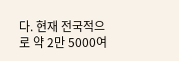다. 현재 전국적으로 약 2만 5000여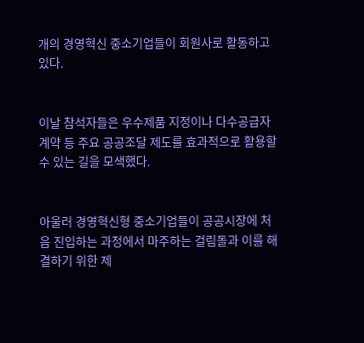개의 경영혁신 중소기업들이 회원사로 활동하고 있다.


이날 참석자들은 우수제품 지정이나 다수공급자계약 등 주요 공공조달 제도를 효과적으로 활용할 수 있는 길을 모색했다.


아울러 경영혁신형 중소기업들이 공공시장에 처음 진입하는 과정에서 마주하는 걸림돌과 이를 해결하기 위한 제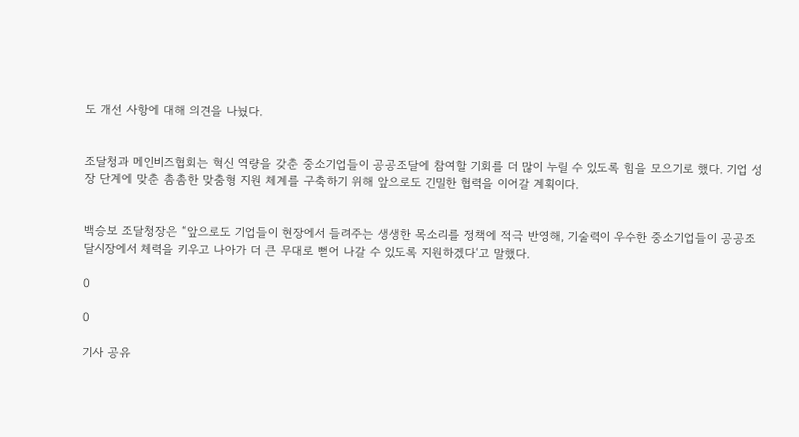도 개선 사항에 대해 의견을 나눴다.


조달청과 메인비즈협회는 혁신 역량을 갖춘 중소기업들이 공공조달에 참여할 기회를 더 많이 누릴 수 있도록 힘을 모으기로 했다. 기업 성장 단계에 맞춘 촘촘한 맞춤형 지원 체계를 구축하기 위해 앞으로도 긴밀한 협력을 이어갈 계획이다.


백승보 조달청장은 “앞으로도 기업들이 현장에서 들려주는 생생한 목소리를 정책에 적극 반영해, 기술력이 우수한 중소기업들이 공공조달시장에서 체력을 키우고 나아가 더 큰 무대로 뻗어 나갈 수 있도록 지원하겠다‘고 말했다.

0

0

기사 공유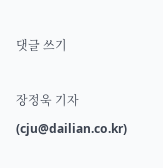댓글 쓰기

장정욱 기자 (cju@dailian.co.kr)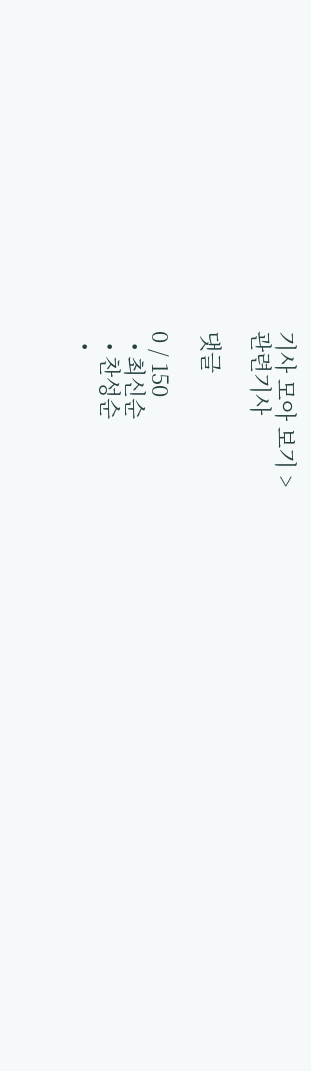기사 모아 보기 >
관련기사

댓글

0 / 150
  • 최신순
  • 찬성순
  •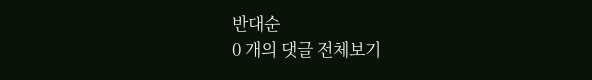반대순
0 개의 댓글 전체보기